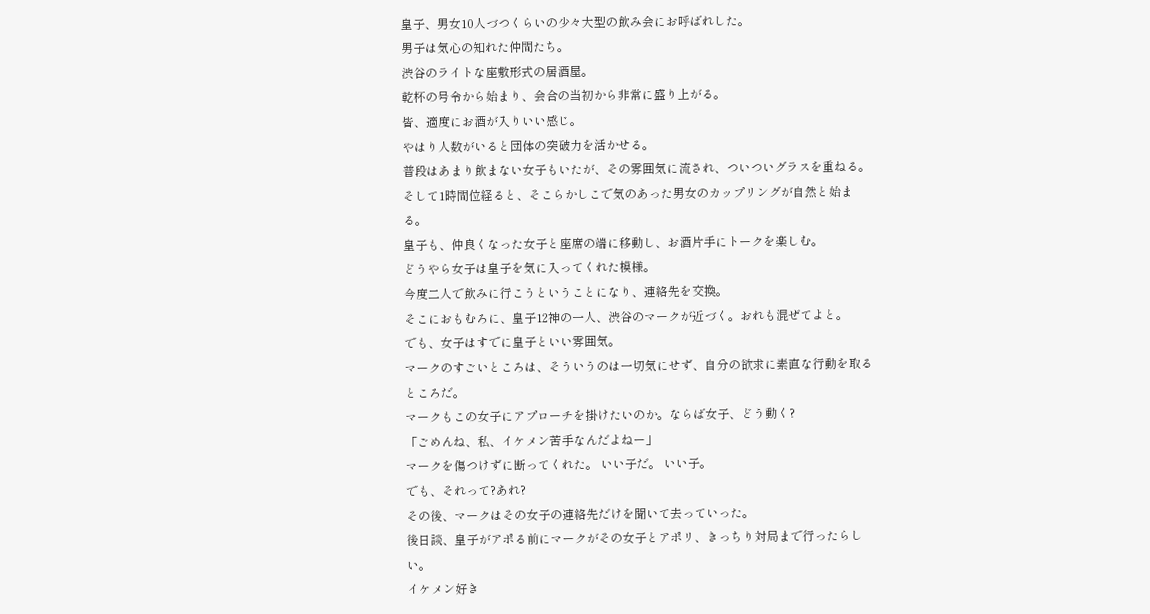皇子、男女10人づつくらいの少々大型の飲み会にお呼ばれした。
男子は気心の知れた仲間たち。
渋谷のライトな座敷形式の居酒屋。
乾杯の号令から始まり、会合の当初から非常に盛り上がる。
皆、適度にお酒が入りいい感じ。
やはり人数がいると団体の突破力を活かせる。
普段はあまり飲まない女子もいたが、その雰囲気に流され、ついついグラスを重ねる。
そして1時間位経ると、そこらかしこで気のあった男女のカップリングが自然と始まる。
皇子も、仲良くなった女子と座席の端に移動し、お酒片手にトークを楽しむ。
どうやら女子は皇子を気に入ってくれた模様。
今度二人で飲みに行こうということになり、連絡先を交換。
そこにおもむろに、皇子12神の一人、渋谷のマークが近づく。おれも混ぜてよと。
でも、女子はすでに皇子といい雰囲気。
マークのすごいところは、そういうのは一切気にせず、自分の欲求に素直な行動を取るところだ。
マークもこの女子にアプローチを掛けたいのか。ならば女子、どう動く?
「ごめんね、私、イケメン苦手なんだよねー」
マークを傷つけずに断ってくれた。 いい子だ。 いい子。
でも、それって?あれ?
その後、マークはその女子の連絡先だけを聞いて去っていった。
後日談、皇子がアポる前にマークがその女子とアポリ、きっちり対局まで行ったらしい。
イケメン好き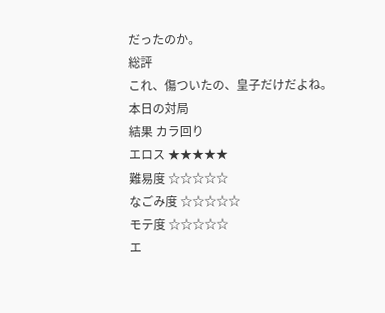だったのか。
総評
これ、傷ついたの、皇子だけだよね。
本日の対局
結果 カラ回り
エロス ★★★★★
難易度 ☆☆☆☆☆
なごみ度 ☆☆☆☆☆
モテ度 ☆☆☆☆☆
エ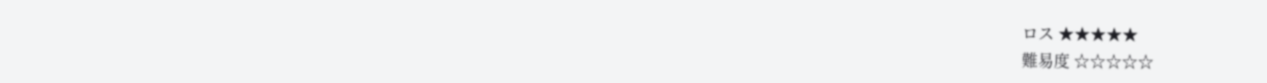ロス ★★★★★
難易度 ☆☆☆☆☆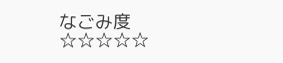なごみ度 ☆☆☆☆☆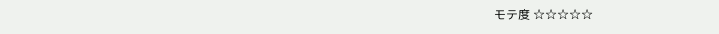モテ度 ☆☆☆☆☆